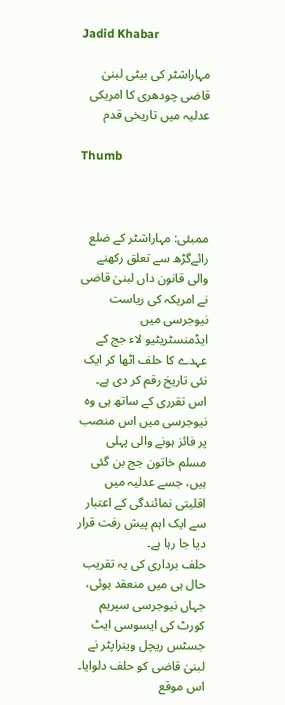Jadid Khabar

مہاراشٹر کی بیٹی لبنیٰ قاضی چودھری کا امریکی عدلیہ میں تاریخی قدم

Thumb



ممبئی: مہاراشٹر کے ضلع رائےگڑھ سے تعلق رکھنے والی قانون داں لبنیٰ قاضی نے امریکہ کی ریاست نیوجرسی میں ایڈمنسٹریٹیو لاء جج کے عہدے کا حلف اٹھا کر ایک نئی تاریخ رقم کر دی ہے۔ اس تقرری کے ساتھ ہی وہ نیوجرسی میں اس منصب پر فائز ہونے والی پہلی مسلم خاتون جج بن گئی ہیں، جسے عدلیہ میں اقلیتی نمائندگی کے اعتبار سے ایک اہم پیش رفت قرار دیا جا رہا ہے۔
حلف برداری کی یہ تقریب حال ہی میں منعقد ہوئی، جہاں نیوجرسی سپریم کورٹ کی ایسوسی ایٹ جسٹس ریچل وینراپٹر نے لبنیٰ قاضی کو حلف دلوایا۔ اس موقع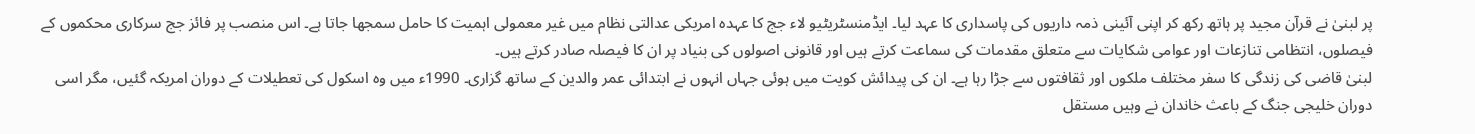پر لبنیٰ نے قرآن مجید پر ہاتھ رکھ کر اپنی آئینی ذمہ داریوں کی پاسداری کا عہد لیا۔ ایڈمنسٹریٹیو لاء جج کا عہدہ امریکی عدالتی نظام میں غیر معمولی اہمیت کا حامل سمجھا جاتا ہے۔ اس منصب پر فائز جج سرکاری محکموں کے فیصلوں، انتظامی تنازعات اور عوامی شکایات سے متعلق مقدمات کی سماعت کرتے ہیں اور قانونی اصولوں کی بنیاد پر ان کا فیصلہ صادر کرتے ہیں۔
لبنیٰ قاضی کی زندگی کا سفر مختلف ملکوں اور ثقافتوں سے جڑا رہا ہے۔ ان کی پیدائش کویت میں ہوئی جہاں انہوں نے ابتدائی عمر والدین کے ساتھ گزاری۔ 1990ء میں وہ اسکول کی تعطیلات کے دوران امریکہ گئیں، مگر اسی دوران خلیجی جنگ کے باعث خاندان نے وہیں مستقل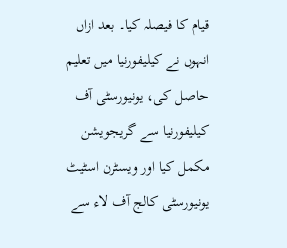قیام کا فیصلہ کیا۔ بعد ازاں انہوں نے کیلیفورنیا میں تعلیم حاصل کی، یونیورسٹی آف کیلیفورنیا سے گریجویشن مکمل کیا اور ویسٹرن اسٹیٹ یونیورسٹی کالج آف لاء سے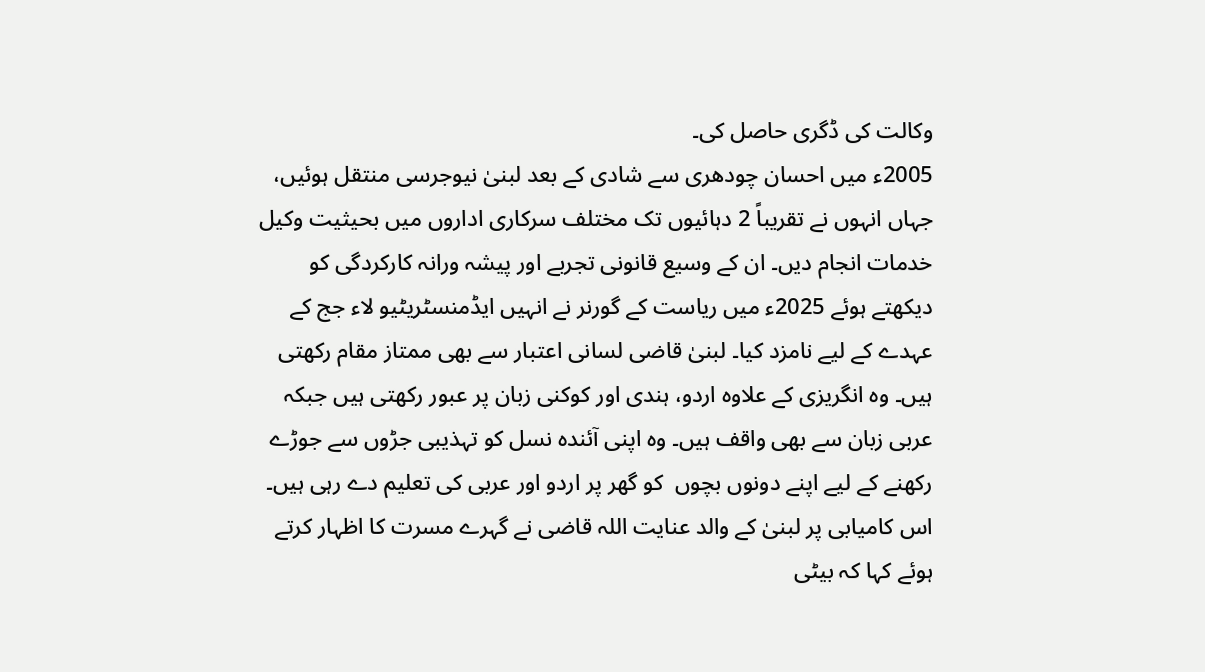وکالت کی ڈگری حاصل کی۔
2005ء میں احسان چودھری سے شادی کے بعد لبنیٰ نیوجرسی منتقل ہوئیں، جہاں انہوں نے تقریباً 2 دہائیوں تک مختلف سرکاری اداروں میں بحیثیت وکیل خدمات انجام دیں۔ ان کے وسیع قانونی تجربے اور پیشہ ورانہ کارکردگی کو دیکھتے ہوئے 2025ء میں ریاست کے گورنر نے انہیں ایڈمنسٹریٹیو لاء جج کے عہدے کے لیے نامزد کیا۔ لبنیٰ قاضی لسانی اعتبار سے بھی ممتاز مقام رکھتی ہیں۔ وہ انگریزی کے علاوہ اردو، ہندی اور کوکنی زبان پر عبور رکھتی ہیں جبکہ عربی زبان سے بھی واقف ہیں۔ وہ اپنی آئندہ نسل کو تہذیبی جڑوں سے جوڑے رکھنے کے لیے اپنے دونوں بچوں  کو گھر پر اردو اور عربی کی تعلیم دے رہی ہیں۔ اس کامیابی پر لبنیٰ کے والد عنایت اللہ قاضی نے گہرے مسرت کا اظہار کرتے ہوئے کہا کہ بیٹی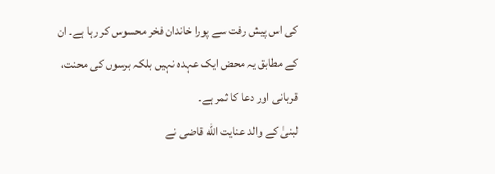کی اس پیش رفت سے پورا خاندان فخر محسوس کر رہا ہے۔ ان کے مطابق یہ محض ایک عہدہ نہیں بلکہ برسوں کی محنت، قربانی اور دعا کا ثمر ہے۔
لبنیٰ کے والد عنایت الله قاضی نے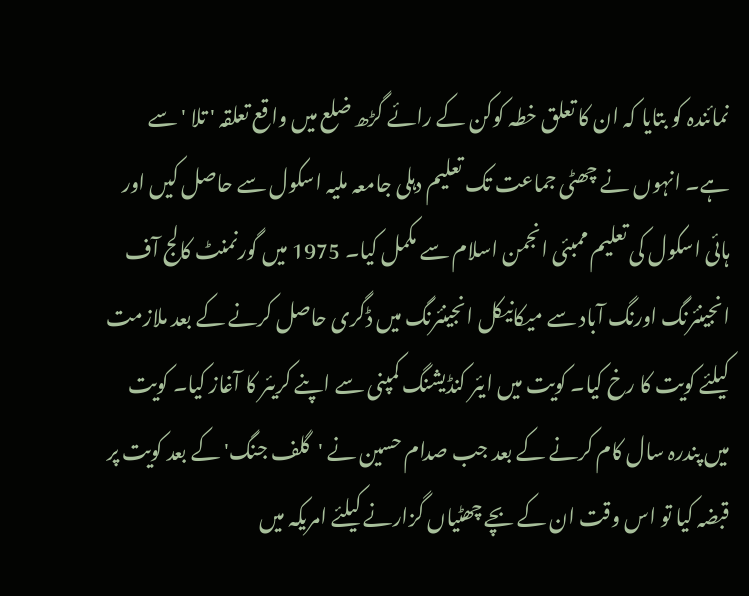نمائندہ کو بتایا کہ ان کا تعلق خطہ کوکن کے رائے گڑھ ضلع میں واقع تعلقہ ' تلا ' سے ہے۔ انہوں نے چھٹی جماعت تک تعلیم دہلی جامعہ ملیہ اسکول سے حاصل کیں اور ہائی اسکول کی تعلیم ممبئی انجمن اسلام سے مکمل کیا۔ 1975 میں گورنمنٹ کالج آف انجینئرنگ اورنگ آباد سے میکانیکل انجینئرنگ میں ڈگری حاصل کرنے کے بعد ملازمت کیلئے کویت کا رخ کیا۔ کویت میں ایئر کنڈیشنگ کمپنی سے اپنے کریئر کا آغاز کیا۔ کویت میں پندرہ سال کام کرنے کے بعد جب صدام حسین نے 'گلف جنگ' کے بعد کویت پر قبضہ کیا تو اس وقت ان کے بچے چھٹیاں گزارنے کیلئے امریکہ میں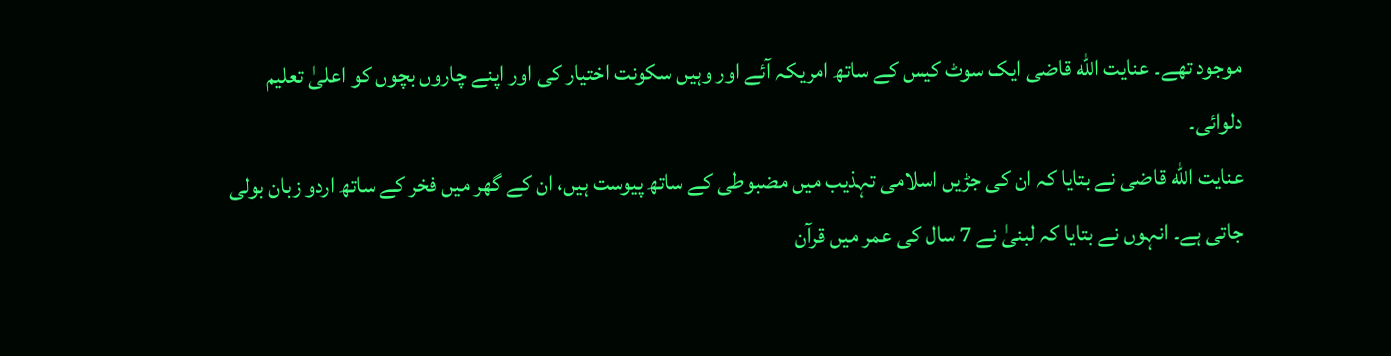موجود تھے۔ عنایت الله قاضی ایک سوٹ کیس کے ساتھ امریکہ آئے اور وہیں سکونت اختیار کی اور اپنے چاروں بچوں کو اعلیٰ تعلیم دلوائی۔
عنایت الله قاضی نے بتایا کہ ان کی جڑیں اسلامی تہذیب میں مضبوطی کے ساتھ پیوست ہیں، ان کے گھر میں فخر کے ساتھ اردو زبان بولی جاتی ہے۔ انہوں نے بتایا کہ لبنیٰ نے 7 سال کی عمر میں قرآن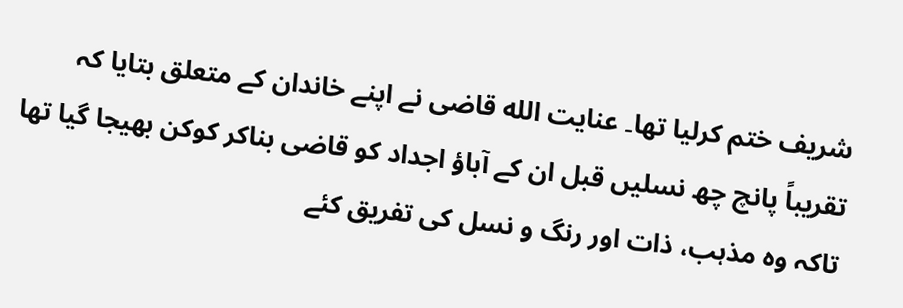شریف ختم کرلیا تھا۔ عنایت الله قاضی نے اپنے خاندان کے متعلق بتایا کہ تقریباً پانچ چھ نسلیں قبل ان کے آباؤ اجداد کو قاضی بناکر کوکن بھیجا گیا تھا تاکہ وہ مذہب، ذات اور رنگ و نسل کی تفریق کئے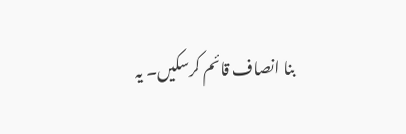بنا انصاف قائم کرسکیں۔ یہ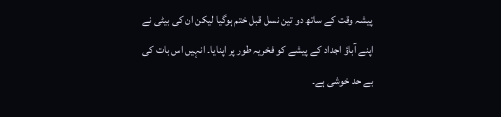پیشہ وقت کے ساتھ دو تین نسل قبل ختم ہوگیا لیکن ان کی بیٹی نے اپنے آباؤ اجداد کے پیشے کو فخریہ طور پر اپنایا۔ انہیں اس بات کی بے حد خوشی ہے۔